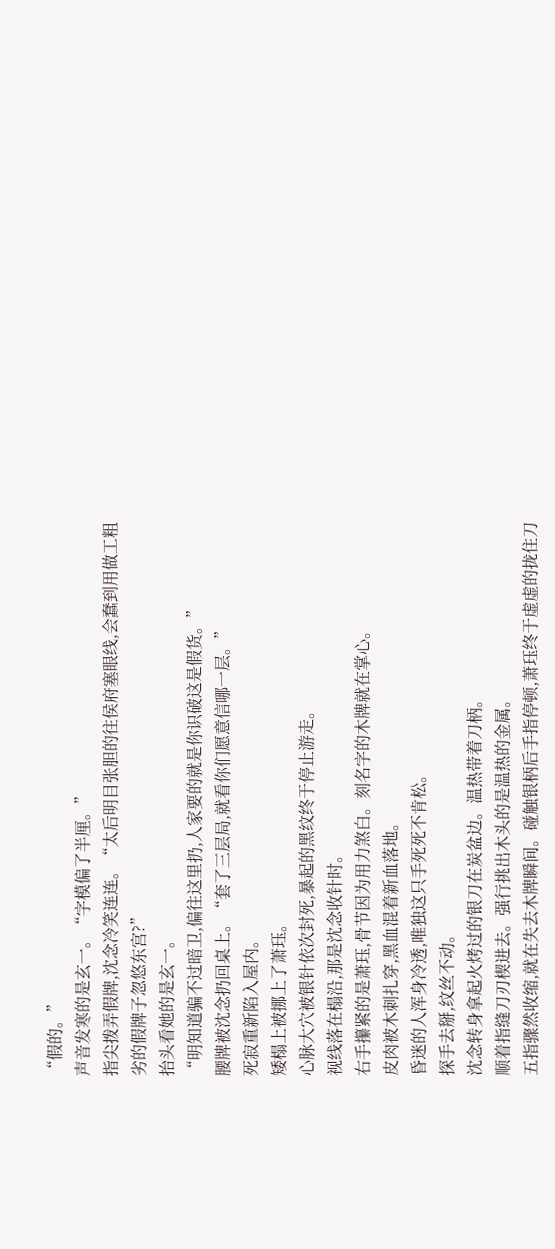“假的。”
声音发寒的是玄一。“字模偏了半厘。”
指尖拨弄假牌,沈念冷笑连连。“太后明目张胆的往侯府塞眼线,会蠢到用做工粗劣的假牌子忽悠东宫?”
抬头看她的是玄一。
“明知道骗不过暗卫,偏往这里扔,人家要的就是你识破这是假货。”
腰牌被沈念扔回桌上。“套了三层局,就看你们愿意信哪一层。”
死寂重新陷入屋内。
矮榻上被挪上了萧珏。
心脉大穴被银针依次封死,暴起的黑纹终于停止游走。
视线落在榻沿,那是沈念收针时。
右手攥紧的是萧珏,骨节因为用力煞白。刻名字的木牌就在掌心。
皮肉被木刺扎穿,黑血混着新血落地。
昏迷的人浑身冷透,唯独这只手死死不肯松。
探手去掰,纹丝不动。
沈念转身拿起火烤过的银刀在炭盆边。温热带着刀柄。
顺着指缝刀刃楔进去。强行挑出木头的是温热的金属。
五指骤然收缩,就在失去木牌瞬间。碰触银柄后手指停顿,萧珏终于虚虚的拢住刀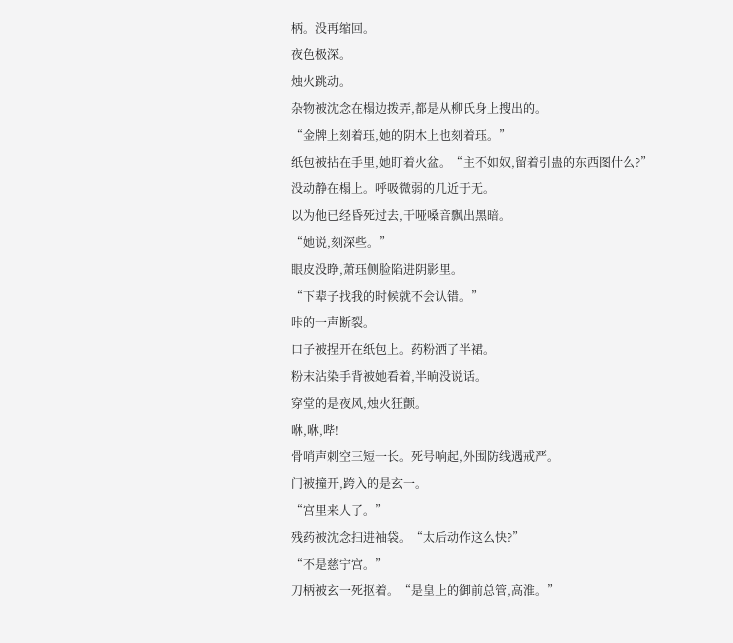柄。没再缩回。
夜色极深。
烛火跳动。
杂物被沈念在榻边拨弄,都是从柳氏身上搜出的。
“金牌上刻着珏,她的阴木上也刻着珏。”
纸包被拈在手里,她盯着火盆。“主不如奴,留着引蛊的东西图什么?”
没动静在榻上。呼吸微弱的几近于无。
以为他已经昏死过去,干哑嗓音飘出黑暗。
“她说,刻深些。”
眼皮没睁,萧珏侧脸陷进阴影里。
“下辈子找我的时候就不会认错。”
咔的一声断裂。
口子被捏开在纸包上。药粉洒了半裙。
粉末沾染手背被她看着,半晌没说话。
穿堂的是夜风,烛火狂颤。
咻,咻,哔!
骨哨声刺空三短一长。死号响起,外围防线遇戒严。
门被撞开,跨入的是玄一。
“宫里来人了。”
残药被沈念扫进袖袋。“太后动作这么快?”
“不是慈宁宫。”
刀柄被玄一死抠着。“是皇上的御前总管,高淮。”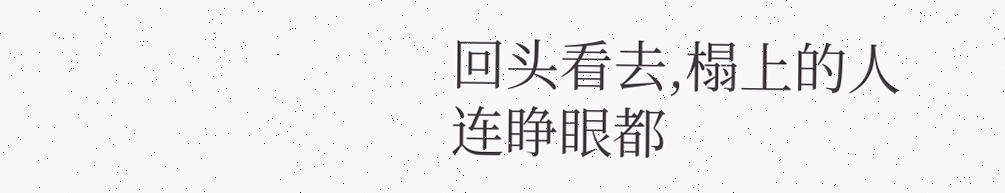回头看去,榻上的人连睁眼都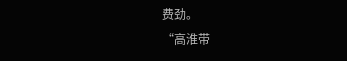费劲。
“高淮带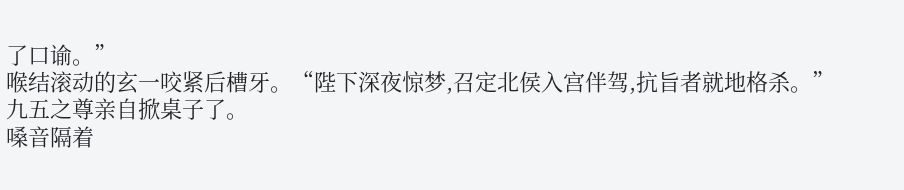了口谕。”
喉结滚动的玄一咬紧后槽牙。“陛下深夜惊梦,召定北侯入宫伴驾,抗旨者就地格杀。”
九五之尊亲自掀桌子了。
嗓音隔着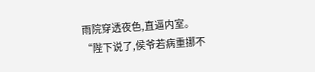雨院穿透夜色,直逼内室。
“陛下说了,侯爷若病重挪不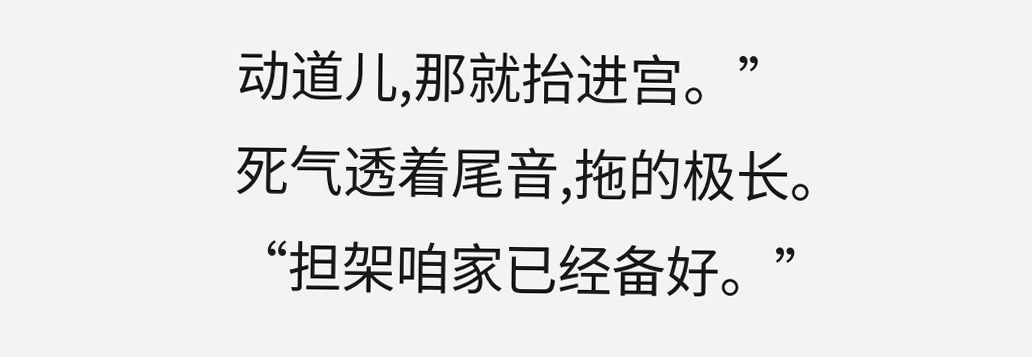动道儿,那就抬进宫。”
死气透着尾音,拖的极长。
“担架咱家已经备好。”